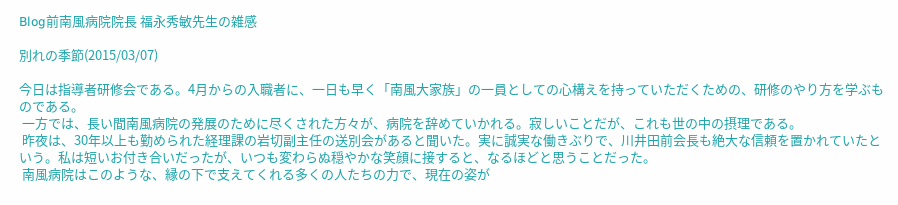Blog前南風病院院長 福永秀敏先生の雑感

別れの季節(2015/03/07)

今日は指導者研修会である。4月からの入職者に、一日も早く「南風大家族」の一員としての心構えを持っていただくための、研修のやり方を学ぶものである。
 一方では、長い間南風病院の発展のために尽くされた方々が、病院を辞めていかれる。寂しいことだが、これも世の中の摂理である。
 昨夜は、30年以上も勤められた経理課の岩切副主任の送別会があると聞いた。実に誠実な働きぶりで、川井田前会長も絶大な信頼を置かれていたという。私は短いお付き合いだったが、いつも変わらぬ穏やかな笑顔に接すると、なるほどと思うことだった。
 南風病院はこのような、縁の下で支えてくれる多くの人たちの力で、現在の姿が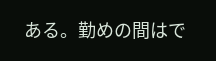ある。勤めの間はで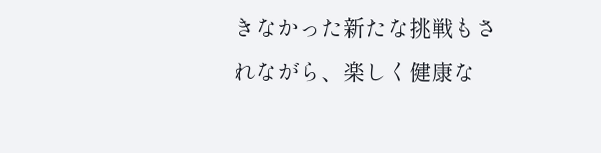きなかった新たな挑戦もされながら、楽しく健康な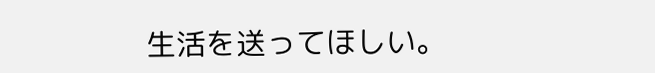生活を送ってほしい。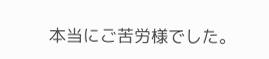本当にご苦労様でした。